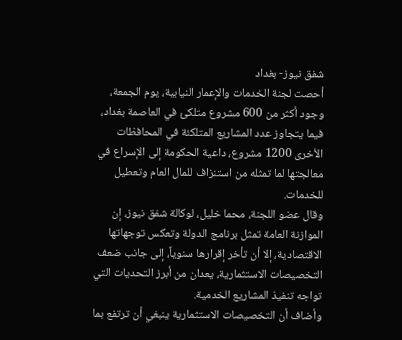شفق نيوز- بغداد
أحصت لجنة الخدمات والإعمار النيابية، يوم الجمعة، وجود أكثر من 600 مشروع متلكئ في العاصمة بغداد، فيما يتجاوز عدد المشاريع المتلكئة في المحافظات الأخرى 1200 مشروع، داعية الحكومة إلى الإسراع في معالجتها لما تمثله من استنزاف للمال العام وتعطيل للخدمات.
وقال عضو اللجنة، محما خليل، لوكالة شفق نيوز، إن الموازنة العامة تمثل برنامج الدولة وتعكس توجهاتها الاقتصادية، إلا أن تأخر إقرارها سنوياً، إلى جانب ضعف التخصيصات الاستثمارية، يعدان من أبرز التحديات التي تواجه تنفيذ المشاريع الخدمية.
وأضاف أن التخصيصات الاستثمارية ينبغي أن ترتفع بما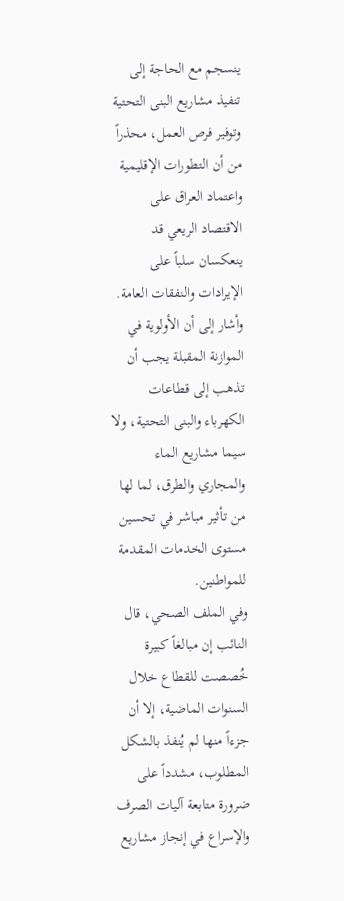ينسجم مع الحاجة إلى تنفيذ مشاريع البنى التحتية وتوفير فرص العمل، محذراً من أن التطورات الإقليمية واعتماد العراق على الاقتصاد الريعي قد ينعكسان سلباً على الإيرادات والنفقات العامة.
وأشار إلى أن الأولوية في الموازنة المقبلة يجب أن تذهب إلى قطاعات الكهرباء والبنى التحتية، ولا سيما مشاريع الماء والمجاري والطرق، لما لها من تأثير مباشر في تحسين مستوى الخدمات المقدمة للمواطنين.
وفي الملف الصحي، قال النائب إن مبالغاً كبيرة خُصصت للقطاع خلال السنوات الماضية، إلا أن جزءاً منها لم يُنفذ بالشكل المطلوب، مشدداً على ضرورة متابعة آليات الصرف والإسراع في إنجاز مشاريع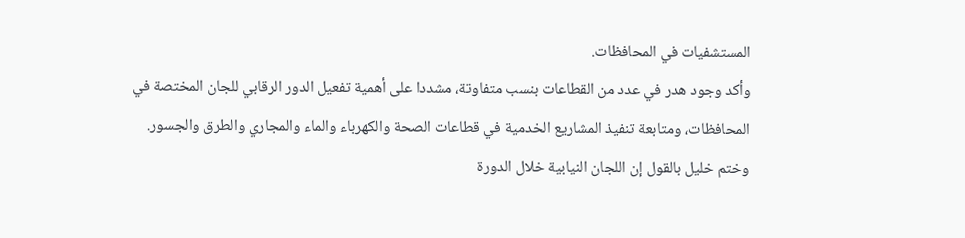المستشفيات في المحافظات.
وأكد وجود هدر في عدد من القطاعات بنسب متفاوتة، مشددا على أهمية تفعيل الدور الرقابي للجان المختصة في المحافظات، ومتابعة تنفيذ المشاريع الخدمية في قطاعات الصحة والكهرباء والماء والمجاري والطرق والجسور.
وختم خليل بالقول إن اللجان النيابية خلال الدورة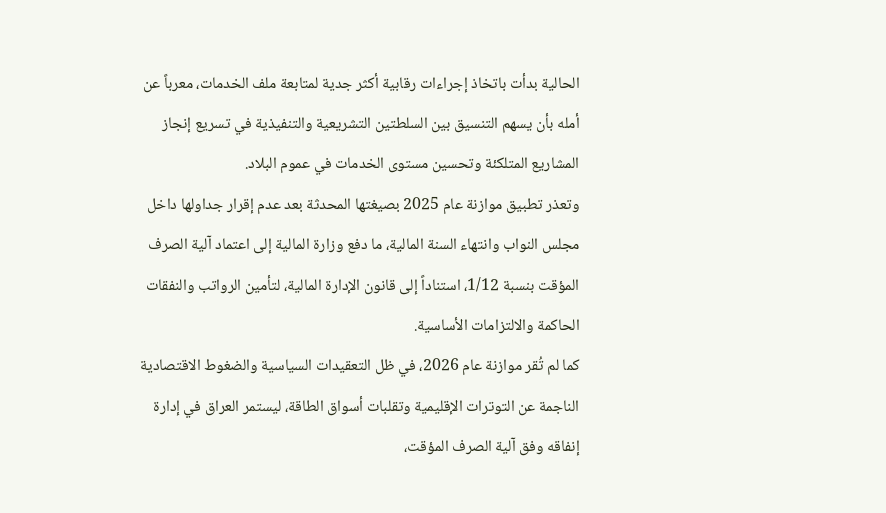الحالية بدأت باتخاذ إجراءات رقابية أكثر جدية لمتابعة ملف الخدمات، معرباً عن أمله بأن يسهم التنسيق بين السلطتين التشريعية والتنفيذية في تسريع إنجاز المشاريع المتلكئة وتحسين مستوى الخدمات في عموم البلاد.
وتعذر تطبيق موازنة عام 2025 بصيغتها المحدثة بعد عدم إقرار جداولها داخل مجلس النواب وانتهاء السنة المالية، ما دفع وزارة المالية إلى اعتماد آلية الصرف المؤقت بنسبة 1/12، استناداً إلى قانون الإدارة المالية، لتأمين الرواتب والنفقات الحاكمة والالتزامات الأساسية.
كما لم تُقر موازنة عام 2026، في ظل التعقيدات السياسية والضغوط الاقتصادية الناجمة عن التوترات الإقليمية وتقلبات أسواق الطاقة، ليستمر العراق في إدارة إنفاقه وفق آلية الصرف المؤقت،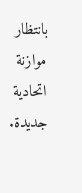بانتظار موازنة اتحادية جديدة.